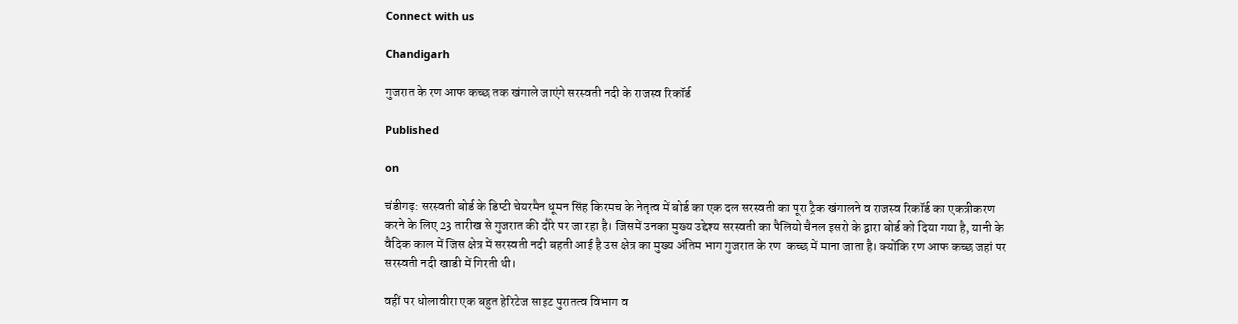Connect with us

Chandigarh

गुजरात के रण आफ कच्छ तक खंगाले जाएंगे सरस्वती नदी के राजस्व रिकॉर्ड

Published

on

चंडीगढ़: सरस्वती बोर्ड के डिप्टी चेयरमैन धूमन सिंह किरमच के नेतृत्व में बोर्ड का एक दल सरस्वती का पूरा ट्रैक खंगालने व राजस्व रिकॉर्ड का एकत्रीकरण करने के लिए 23 तारीख से गुजरात की दौरे पर जा रहा है। जिसमें उनका मुख्य उद्देश्य सरस्वती का पैलियो चैनल इसरो के द्वारा बोर्ड को दिया गया है, यानी के वैदिक काल में जिस क्षेत्र में सरस्वती नदी बहती आई है उस क्षेत्र का मुख्य अंतिम भाग गुजरात के रण  कच्छ में माना जाता है। क्योंकि रण आफ कच्छ जहां पर सरस्वती नदी खाडी में गिरती थी।

वहीं पर धोलावीरा एक बहुत हेरिटेज साइट पुरातत्व विभाग व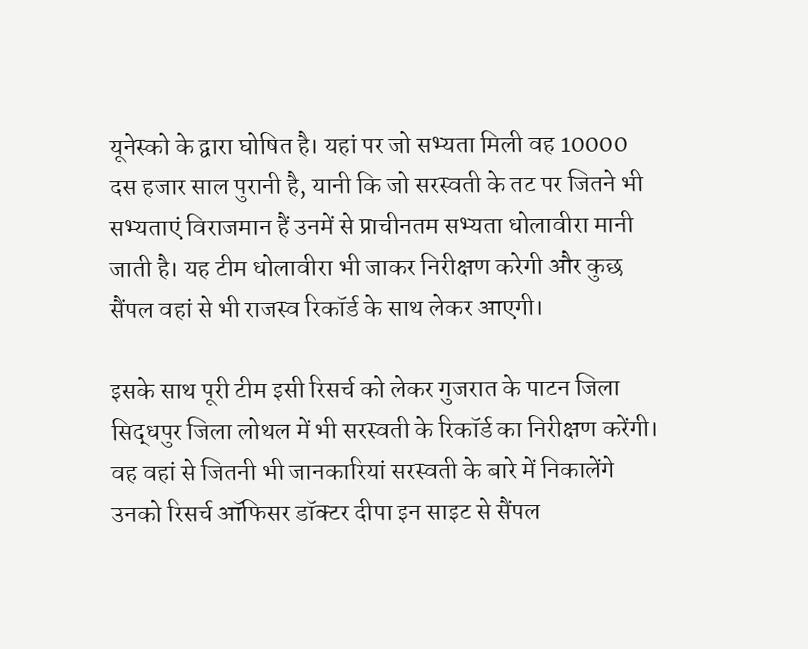यूनेस्को के द्वारा घोषित है। यहां पर जो सभ्यता मिली वह 10000 दस हजार साल पुरानी है, यानी कि जो सरस्वती के तट पर जितने भी सभ्यताएं विराजमान हैं उनमें से प्राचीनतम सभ्यता धोलावीरा मानी जाती है। यह टीम धोलावीरा भी जाकर निरीक्षण करेगी और कुछ सैंपल वहां से भी राजस्व रिकॉर्ड के साथ लेकर आएगी।

इसके साथ पूरी टीम इसी रिसर्च को लेकर गुजरात के पाटन जिला सिद्धपुर जिला लोथल में भी सरस्वती के रिकॉर्ड का निरीक्षण करेंगी। वह वहां से जितनी भी जानकारियां सरस्वती के बारे में निकालेंगे उनको रिसर्च ऑफिसर डॉक्टर दीपा इन साइट से सैंपल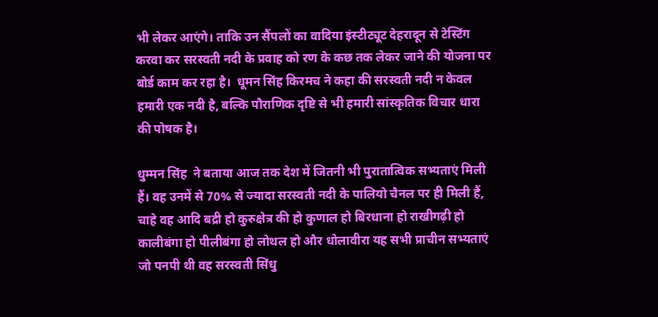भी लेकर आएंगे। ताकि उन सैंपलों का वादिया इंस्टीट्यूट देहरादून से टेस्टिंग करवा कर सरस्वती नदी के प्रवाह को रण के कछ तक लेकर जाने की योजना पर बोर्ड काम कर रहा है।  धूमन सिंह किरमच ने कहा की सरस्वती नदी न केवल हमारी एक नदी है, बल्कि पौराणिक दृष्टि से भी हमारी सांस्कृतिक विचार धारा की पोषक है।

धुम्मन सिंह  ने बताया आज तक देश में जितनी भी पुरातात्विक सभ्यताएं मिली हैं। वह उनमें से 70% से ज्यादा सरस्वती नदी के पालियो चैनल पर ही मिली हैं, चाहे वह आदि बद्री हो कुरुक्षेत्र की हो कुणाल हो बिरधाना हो राखीगढ़ी हो कालीबंगा हो पीलीबंगा हो लोथल हो और धोलावीरा यह सभी प्राचीन सभ्यताएं जो पनपी थी वह सरस्वती सिंधु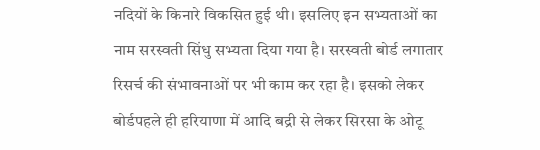नदियों के किनारे विकसित हुई थी। इसलिए इन सभ्यताओं का नाम सरस्वती सिंधु सभ्यता दिया गया है। सरस्वती बोर्ड लगातार रिसर्च की संभावनाओं पर भी काम कर रहा है। इसको लेकर बोर्डपहले ही हरियाणा में आदि बद्री से लेकर सिरसा के ओटू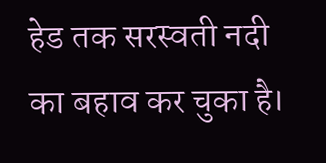हेड तक सरस्वती नदी का बहाव कर चुका है।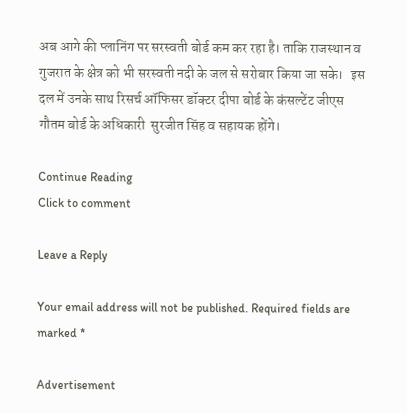अब आगे की प्लानिंग पर सरस्वती बोर्ड कम कर रहा है। ताकि राजस्थान व गुजरात के क्षेत्र को भी सरस्वती नदी के जल से सरोबार किया जा सके।   इस दल में उनके साथ रिसर्च ऑफिसर डॉक्टर दीपा बोर्ड के कंसल्टेंट जीएस गौतम बोर्ड के अधिकारी  सुरजीत सिंह व सहायक होंगे।

Continue Reading
Click to comment

Leave a Reply

Your email address will not be published. Required fields are marked *

Advertisement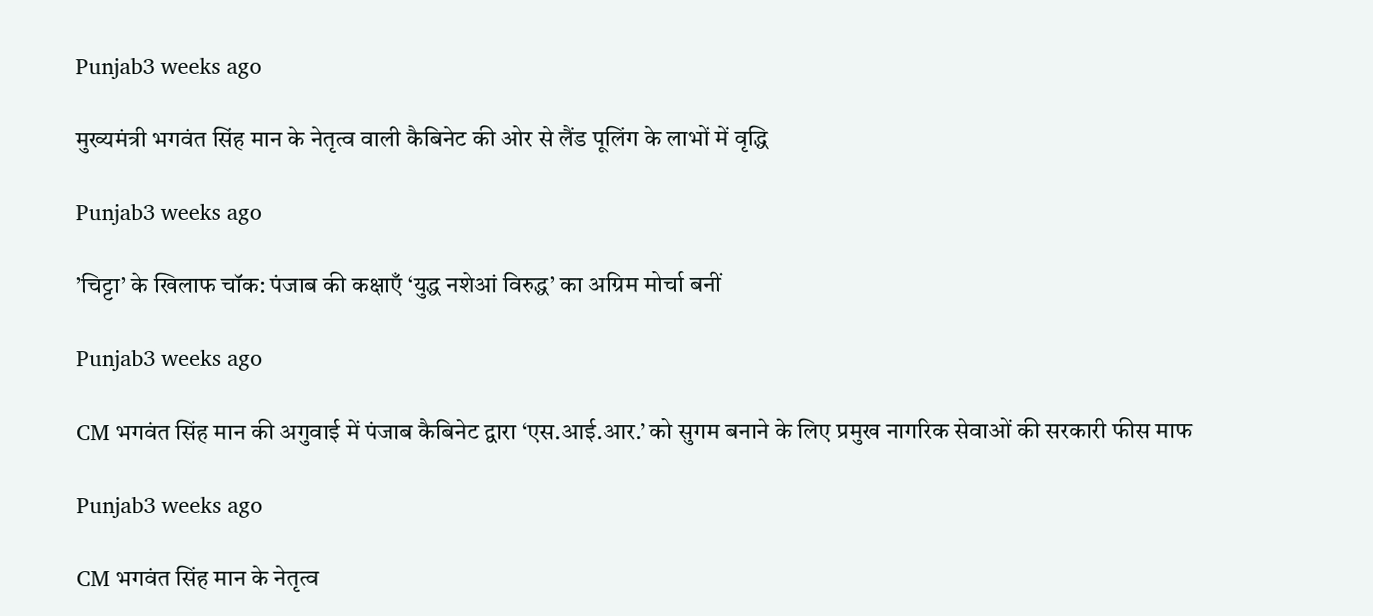Punjab3 weeks ago

मुख्यमंत्री भगवंत सिंह मान के नेतृत्व वाली कैबिनेट की ओर से लैंड पूलिंग के लाभों में वृद्धि

Punjab3 weeks ago

’चिट्टा’ के खिलाफ चॉक: पंजाब की कक्षाएँ ‘युद्ध नशेआं विरुद्ध’ का अग्रिम मोर्चा बनीं

Punjab3 weeks ago

CM भगवंत सिंह मान की अगुवाई में पंजाब कैबिनेट द्वारा ‘एस.आई.आर.’ को सुगम बनाने के लिए प्रमुख नागरिक सेवाओं की सरकारी फीस माफ

Punjab3 weeks ago

CM भगवंत सिंह मान के नेतृत्व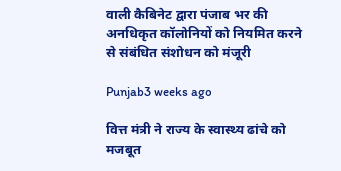वाली कैबिनेट द्वारा पंजाब भर की अनधिकृत कॉलोनियों को नियमित करने से संबंधित संशोधन को मंजूरी

Punjab3 weeks ago

वित्त मंत्री ने राज्य के स्वास्थ्य ढांचे को मजबूत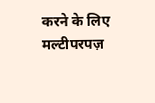करने के लिए मल्टीपरपज़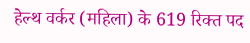हेल्थ वर्कर (महिला) के 619 रिक्त पद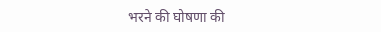भरने की घोषणा की